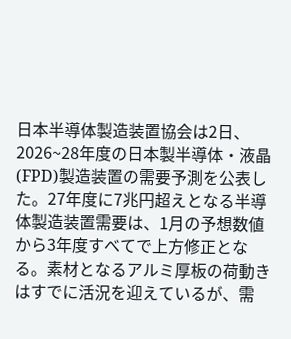日本半導体製造装置協会は2日、2026~28年度の日本製半導体・液晶(FPD)製造装置の需要予測を公表した。27年度に7兆円超えとなる半導体製造装置需要は、1月の予想数値から3年度すべてで上方修正となる。素材となるアルミ厚板の荷動きはすでに活況を迎えているが、需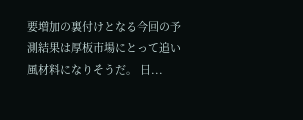要増加の裏付けとなる今回の予測結果は厚板市場にとって追い風材料になりそうだ。 日...